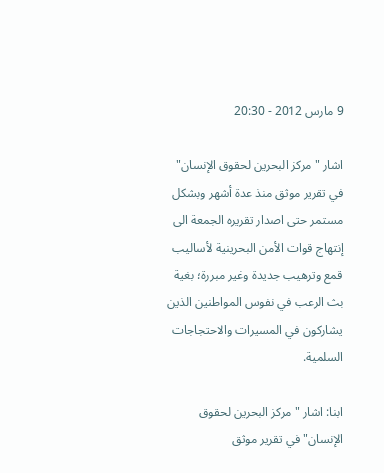9 مارس 2012 - 20:30

اشار "مركز البحرين لحقوق الإنسان" في تقرير موثق منذ عدة أشهر وبشكل مستمر حتى اصدار تقريره الجمعة الى إنتهاج قوات الأمن البحرينية لأساليب قمع وترهيب جديدة وغير مبررة؛ بغية بث الرعب في نفوس المواطنين الذين يشاركون في المسيرات والاحتجاجات السلمية.

ابنا: اشار "مركز البحرين لحقوق الإنسان" في تقرير موثق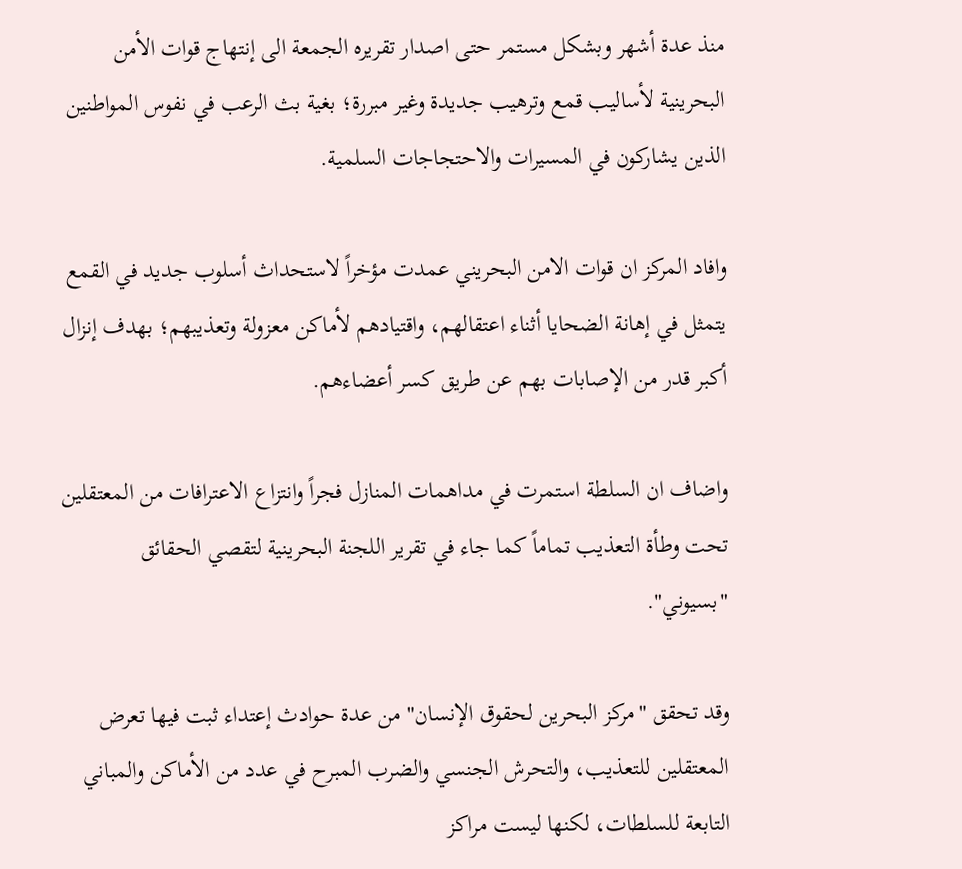منذ عدة أشهر وبشكل مستمر حتى اصدار تقريره الجمعة الى إنتهاج قوات الأمن البحرينية لأساليب قمع وترهيب جديدة وغير مبررة؛ بغية بث الرعب في نفوس المواطنين الذين يشاركون في المسيرات والاحتجاجات السلمية.

وافاد المركز ان قوات الامن البحريني عمدت مؤخراً لاستحداث أسلوب جديد في القمع يتمثل في إهانة الضحايا أثناء اعتقالهم، واقتيادهم لأماكن معزولة وتعذيبهم؛ بهدف إنزال أكبر قدر من الإصابات بهم عن طريق كسر أعضاءهم.

واضاف ان السلطة استمرت في مداهمات المنازل فجراً وانتزاع الاعترافات من المعتقلين تحت وطأة التعذيب تماماً كما جاء في تقرير اللجنة البحرينية لتقصي الحقائق "بسيوني".

وقد تحقق "مركز البحرين لحقوق الإنسان" من عدة حوادث إعتداء ثبت فيها تعرض المعتقلين للتعذيب، والتحرش الجنسي والضرب المبرح في عدد من الأماكن والمباني التابعة للسلطات، لكنها ليست مراكز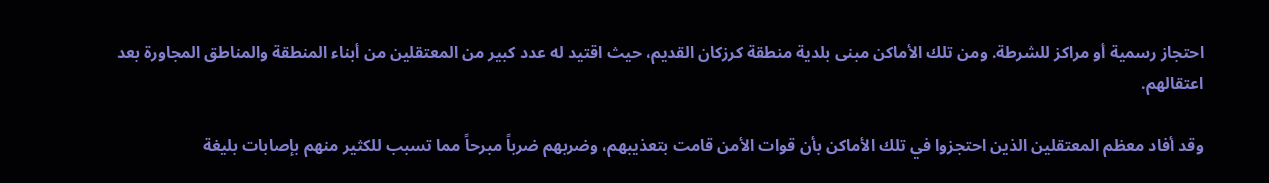احتجاز رسمية أو مراكز للشرطة. ومن تلك الأماكن مبنى بلدية منطقة كرزكان القديم، حيث اقتيد له عدد كبير من المعتقلين من أبناء المنطقة والمناطق المجاورة بعد اعتقالهم.

وقد أفاد معظم المعتقلين الذين احتجزوا في تلك الأماكن بأن قوات الأمن قامت بتعذيبهم، وضربهم ضرباً مبرحاً مما تسبب للكثير منهم بإصابات بليغة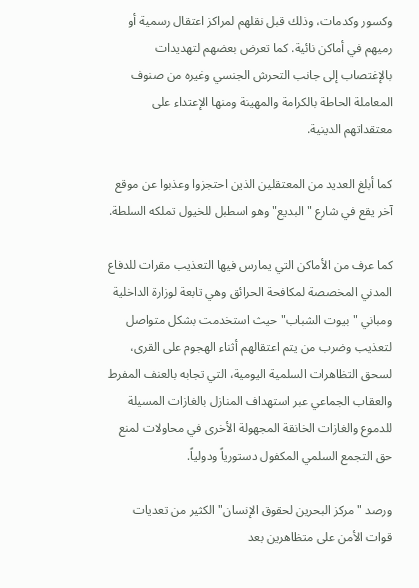وكسور وكدمات، وذلك قبل نقلهم لمراكز اعتقال رسمية أو رميهم في أماكن نائية. كما تعرض بعضهم لتهديدات بالإغتصاب إلى جانب التحرش الجنسي وغيره من صنوف المعاملة الحاطة بالكرامة والمهينة ومنها الإعتداء على معتقداتهم الدينية.

كما أبلغ العديد من المعتقلين الذين احتجزوا وعذبوا عن موقع آخر يقع في شارع "البديع" وهو اسطبل للخيول تملكه السلطة.

كما عرف من الأماكن التي يمارس فيها التعذيب مقرات للدفاع المدني المخصصة لمكافحة الحرائق وهي تابعة لوزارة الداخلية ومباني "بيوت الشباب" حيث استخدمت بشكل متواصل لتعذيب وضرب من يتم اعتقالهم أثناء الهجوم على القرى، لسحق التظاهرات السلمية اليومية، التي تجابه بالعنف المفرط والعقاب الجماعي عبر استهداف المنازل بالغازات المسيلة للدموع والغازات الخانقة المجهولة الأخرى في محاولات لمنع حق التجمع السلمي المكفول دستورياً ودولياً.

ورصد "مركز البحرين لحقوق الإنسان" الكثير من تعديات قوات الأمن على متظاهرين بعد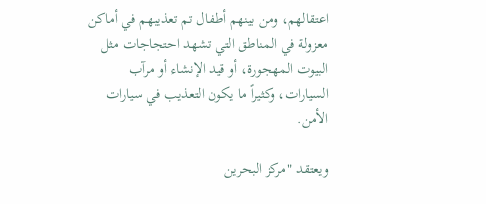اعتقالهم، ومن بينهم أطفال تم تعذيبهم في أماكن معزولة في المناطق التي تشهد احتجاجات مثل البيوت المهجورة، أو قيد الإنشاء أو مرآب السيارات، وكثيراً ما يكون التعذيب في سيارات الأمن.

ويعتقد "مركز البحرين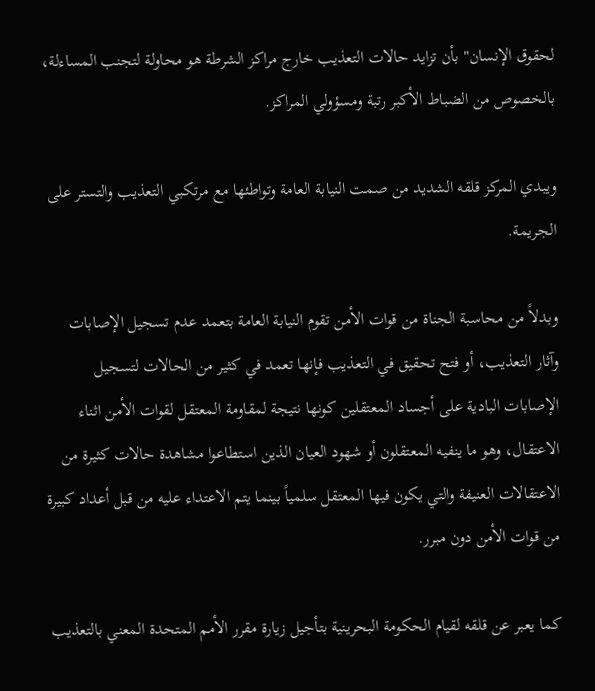لحقوق الإنسان" بأن تزايد حالات التعذيب خارج مراكز الشرطة هو محاولة لتجنب المساءلة، بالخصوص من الضباط الأكبر رتبة ومسؤولي المراكز.

ويبدي المركز قلقه الشديد من صمت النيابة العامة وتواطئها مع مرتكبي التعذيب والتستر على الجريمة.

وبدلاً من محاسبة الجناة من قوات الأمن تقوم النيابة العامة بتعمد عدم تسجيل الإصابات وآثار التعذيب، أو فتح تحقيق في التعذيب فإنها تعمد في كثير من الحالات لتسجيل الإصابات البادية على أجساد المعتقلين كونها نتيجة لمقاومة المعتقل لقوات الأمن اثناء الاعتقال، وهو ما ينفيه المعتقلون أو شهود العيان الذين استطاعوا مشاهدة حالات كثيرة من الاعتقالات العنيفة والتي يكون فيها المعتقل سلمياً بينما يتم الاعتداء عليه من قبل أعداد كبيرة من قوات الأمن دون مبرر.

كما يعبر عن قلقه لقيام الحكومة البحرينية بتأجيل زيارة مقرر الأمم المتحدة المعني بالتعذيب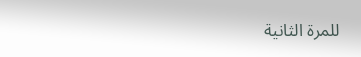للمرة الثانية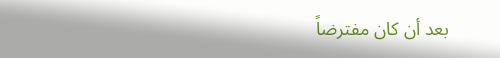بعد أن كان مفترضاً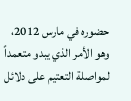حضوره في مارس 2012، وهو الأمر الذي يبدو متعمداً لمواصلة التعتيم على دلائل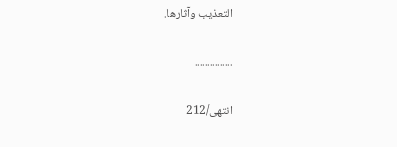التعذيب وآثارها.

...............

انتهی/212